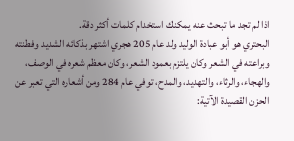اذا لم تجد ما تبحث عنه يمكنك استخدام كلمات أكثر دقة.
البحتري هو أبو عبادة الوليد ولد عام 205 هجري اشتهر بذكائه الشديد وفطنته وبراعته في الشعر وكان يلتزم بعمود الشعر، وكان معظم شعره في الوصف، والهجاء، والرثاء، والتهديد، والمدح، توفي عام 284 ومن أشعاره التي تعبر عن الحزن القصيدة الآتية: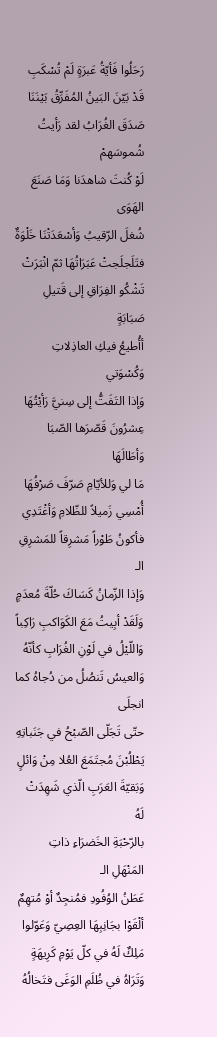رَحَلُوا فَأيّةُ عَبرَةٍ لَمْ تُسْكَبِ
قَدْ بَيّنَ البَينُ المُفَرِّقُ بَيْنَنَا
صَدَقَ الغُرَابُ لقد رَأيتُ شُموسَهمْ
لَوْ كُنتَ شاهدَنا وَمَا صَنَعَ الهَوَى
شُغلَ الرّقيبُ وَأسْعَدَتْنَا خَلْوَةٌ
فتَلَجلَجتْ عَبَرَاتُهَا ثمّ انْبَرَتْ
تَشْكُو الفِرَاقِ إلى قَتيلِ صَبَابَةٍ
أأُطيعُ فيكِ العاذِلاتِ وَكُسْوَتي
وَإذا التَفَتُّ إلى سِنيَّ رَأيْتُهَا
عِشرُونَ قَصّرَها الصّبَا وَأطَالَهَا
مَا لي وَللأيّامِ صَرّفَ صَرْفُهَا
أُمْسِي زَميلاً للظّلامِ وَأغْتَدِي
فأكونُ طَوْراً مَشرِقاً للمَشرِقِ الـ
وَإذا الزّمانُ كَسَاكَ حُلّةَ مُعدَمٍ
وَلَقَدْ أبِيتُ مَعَ الكَوَاكبِ رَاكِباً
وَاللّيْلُ في لَوْنِ الغُرَابِ كأنّهُ
وَالعيسُ تَنصُلُ من دُجاهُ كما انجلَى
حتّى تَجَلّى الصّبْحُ في جَنَباتِهِ
يَطْلُبْنَ مُجتَمَعَ العُلا مِنْ وَائلٍ
وَبَقيّةَ العَرَبِ الّذي شَهِدَتْ لَهُ
بالرّحْبَةِ الخَضرَاءِ ذاتِ المَنْهَلِ الـ
عَطَنُ الوُفُودِ فمُنجِدٌ أوْ مُتهِمٌ
ألْقَوْا بجَانِبِهَا العِصِيّ وَعَوّلوا
مَلِكٌ لَهُ في كلّ يَوْمِ كَرِيهَةٍ
وَتَرَاهُ في ظُلَمِ الوَغَى فتَخالُهُ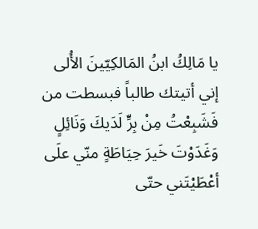يا مَالِكُ ابنُ المَالكِيّينَ الأُلى
إني أتيتك طالباً فبسطت من
فَشَبِعْتُ مِنْ بِرٍّ لَدَيكَ وَنَائِلٍ
وَغَدَوْتَ خَيرَ حِيَاطَةٍ منّي علَى
أعْطَيْتَني حتّى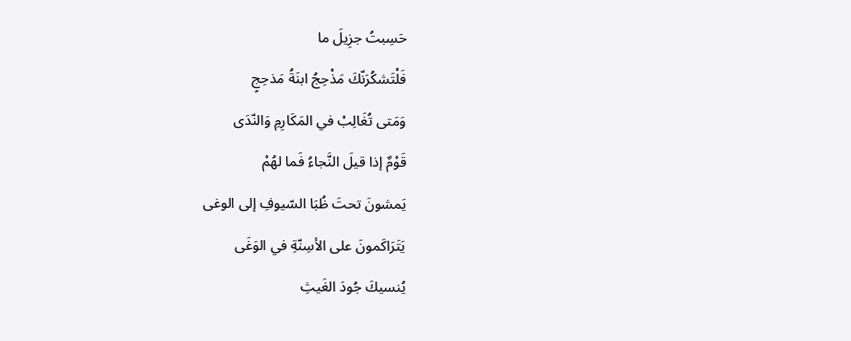حَسِبتُ جزِيلَ ما
فَلْتَشكُرَنّكَ مَذْحِجُ ابنَةُ مَذحِجٍ
وَمَتى تُغَالِبْ في المَكَارِمِ وَالنّدَى
قَوْمٌ إذا قيلَ النَّجاءُ فَما لهُمْ
يَمشونَ تحتَ ظُبَا السّيوفِ إلى الوغى
يَتَرَاكَمونَ على الأسِنّةِ في الوَغَى
يُنسيكَ جُودَ الغَيثِ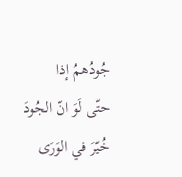جُودُهمُ إذا
حتّى لَوَ انّ الجُودَ خُيّرَ في الوَرَى